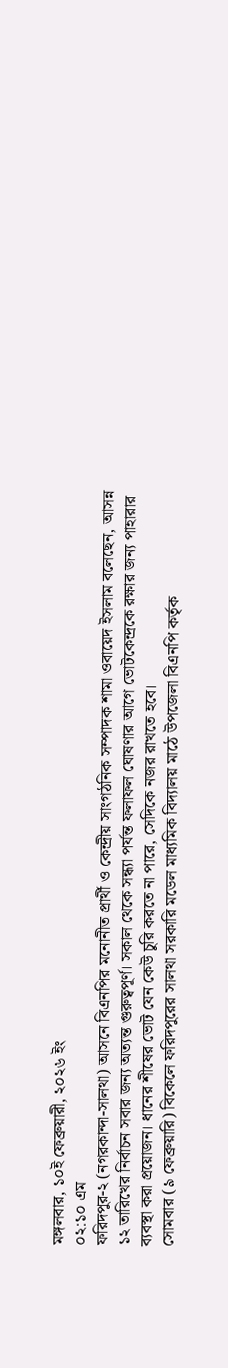মঙ্গলবার, ১০ই ফেব্রুয়ারী, ২০২৬ ইং
০২:১০ এম
ফরিদপুর-২ (নগরকান্দা-সালথা) আসনে বিএনপির মনোনীত প্রার্থী ও কেন্দ্রীয় সাংগঠনিক সম্পাদক শামা ওবায়েদ ইসলাম বলেছেন, আসন্ন ১২ তারিখের নির্বাচন সবার জন্য অত্যন্ত গুরুত্বপূর্ণ। সকাল থেকে সন্ধ্যা পর্যন্ত ফলাফল ঘোষণার আগে ভোটকেন্দ্রকে রক্ষার জন্য পাহারার ব্যবস্থা করা প্রয়োজন। ধানের শীষের ভোট যেন কেউ চুরি করতে না পারে, সেদিকে নজর রাখতে হবে।
সোমবার (৯ ফেব্রুয়ারি) বিকেলে ফরিদপুরের সালথা সরকারি মডেল মাধ্যমিক বিদ্যালয় মাঠে উপজেলা বিএনপি কর্তৃক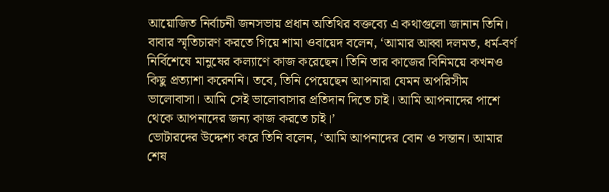আয়োজিত নির্বাচনী জনসভায় প্রধান অতিথির বক্তব্যে এ কথাগুলো জানান তিনি।
বাবার স্মৃতিচারণ করতে গিয়ে শামা ওবায়েদ বলেন, ‘আমার আব্বা দলমত, ধর্ম-বর্ণ নির্বিশেষে মানুষের কল্যাণে কাজ করেছেন। তিনি তার কাজের বিনিময়ে কখনও কিছু প্রত্যাশা করেননি। তবে, তিনি পেয়েছেন আপনারা যেমন অপরিসীম ভালোবাসা। আমি সেই ভালোবাসার প্রতিদান দিতে চাই। আমি আপনাদের পাশে থেকে আপনাদের জন্য কাজ করতে চাই।’
ভোটারদের উদ্দেশ্য করে তিনি বলেন, ‘আমি আপনাদের বোন ও সন্তান। আমার শেষ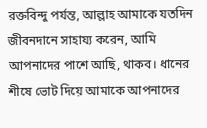রক্তবিন্দু পর্যন্ত, আল্লাহ আমাকে যতদিন জীবনদানে সাহায্য করেন, আমি আপনাদের পাশে আছি, থাকব। ধানের শীষে ভোট দিয়ে আমাকে আপনাদের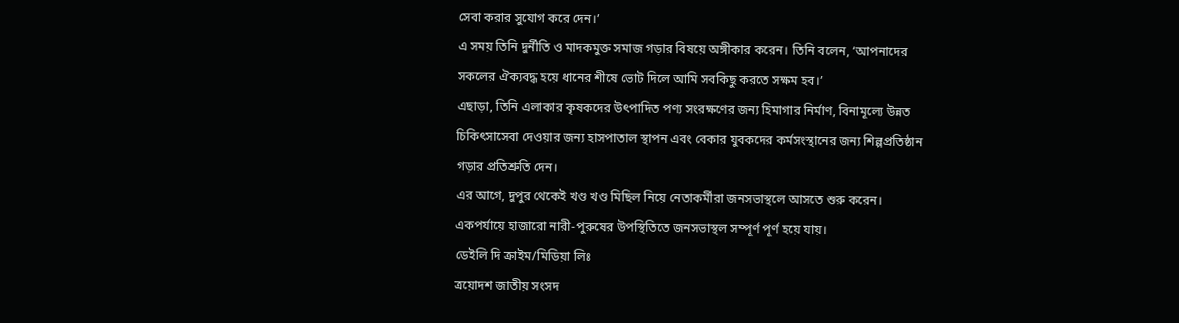সেবা করার সুযোগ করে দেন।’
এ সময় তিনি দুর্নীতি ও মাদকমুক্ত সমাজ গড়ার বিষয়ে অঙ্গীকার করেন। তিনি বলেন, ‘আপনাদের সকলের ঐক্যবদ্ধ হয়ে ধানের শীষে ভোট দিলে আমি সবকিছু করতে সক্ষম হব।’
এছাড়া, তিনি এলাকার কৃষকদের উৎপাদিত পণ্য সংরক্ষণের জন্য হিমাগার নির্মাণ, বিনামূল্যে উন্নত চিকিৎসাসেবা দেওয়ার জন্য হাসপাতাল স্থাপন এবং বেকার যুবকদের কর্মসংস্থানের জন্য শিল্পপ্রতিষ্ঠান গড়ার প্রতিশ্রুতি দেন।
এর আগে, দুপুর থেকেই খণ্ড খণ্ড মিছিল নিয়ে নেতাকর্মীরা জনসভাস্থলে আসতে শুরু করেন। একপর্যায়ে হাজারো নারী-পুরুষের উপস্থিতিতে জনসভাস্থল সম্পূর্ণ পূর্ণ হয়ে যায়।
ডেইলি দি ক্রাইম/মিডিয়া লিঃ
ত্রয়োদশ জাতীয় সংসদ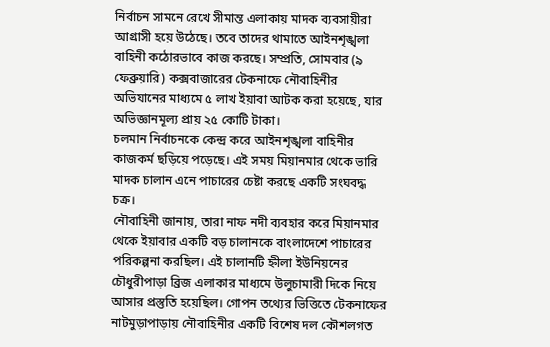নির্বাচন সামনে রেখে সীমান্ত এলাকায় মাদক ব্যবসায়ীরা আগ্রাসী হয়ে উঠেছে। তবে তাদের থামাতে আইনশৃঙ্খলা বাহিনী কঠোরভাবে কাজ করছে। সম্প্রতি, সোমবার (৯ ফেব্রুয়ারি) কক্সবাজারের টেকনাফে নৌবাহিনীর অভিযানের মাধ্যমে ৫ লাখ ইয়াবা আটক করা হয়েছে, যার অভিজ্ঞানমূল্য প্রায় ২৫ কোটি টাকা।
চলমান নির্বাচনকে কেন্দ্র করে আইনশৃঙ্খলা বাহিনীর কাজকর্ম ছড়িয়ে পড়েছে। এই সময় মিয়ানমার থেকে ভারি মাদক চালান এনে পাচারের চেষ্টা করছে একটি সংঘবদ্ধ চক্র।
নৌবাহিনী জানায়, তারা নাফ নদী ব্যবহার করে মিয়ানমার থেকে ইয়াবার একটি বড় চালানকে বাংলাদেশে পাচারের পরিকল্পনা করছিল। এই চালানটি হ্নীলা ইউনিয়নের চৌধুরীপাড়া ব্রিজ এলাকার মাধ্যমে উলুচামারী দিকে নিয়ে আসার প্রস্তুতি হয়েছিল। গোপন তথ্যের ভিত্তিতে টেকনাফের নাটমুড়াপাড়ায় নৌবাহিনীর একটি বিশেষ দল কৌশলগত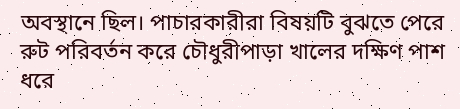অবস্থানে ছিল। পাচারকারীরা বিষয়টি বুঝতে পেরে রুট পরিবর্তন করে চৌধুরীপাড়া খালের দক্ষিণ পাশ ধরে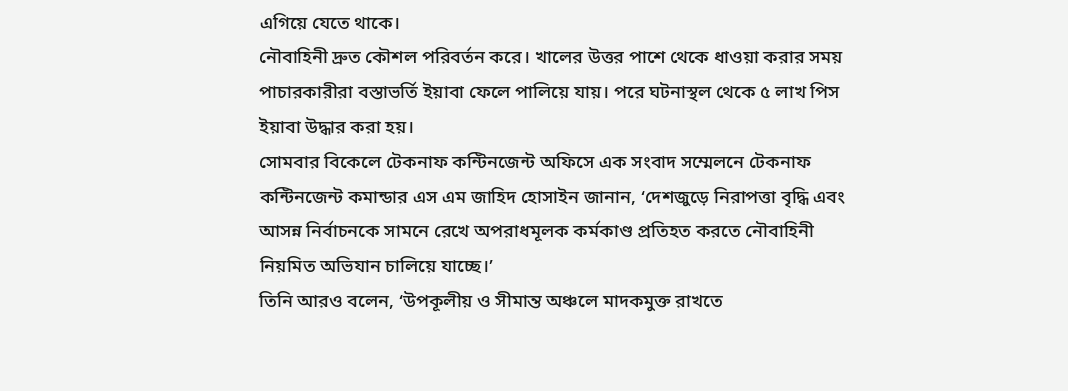এগিয়ে যেতে থাকে।
নৌবাহিনী দ্রুত কৌশল পরিবর্তন করে। খালের উত্তর পাশে থেকে ধাওয়া করার সময় পাচারকারীরা বস্তাভর্তি ইয়াবা ফেলে পালিয়ে যায়। পরে ঘটনাস্থল থেকে ৫ লাখ পিস ইয়াবা উদ্ধার করা হয়।
সোমবার বিকেলে টেকনাফ কন্টিনজেন্ট অফিসে এক সংবাদ সম্মেলনে টেকনাফ কন্টিনজেন্ট কমান্ডার এস এম জাহিদ হোসাইন জানান, ‘দেশজুড়ে নিরাপত্তা বৃদ্ধি এবং আসন্ন নির্বাচনকে সামনে রেখে অপরাধমূলক কর্মকাণ্ড প্রতিহত করতে নৌবাহিনী নিয়মিত অভিযান চালিয়ে যাচ্ছে।’
তিনি আরও বলেন, ‘উপকূলীয় ও সীমান্ত অঞ্চলে মাদকমুক্ত রাখতে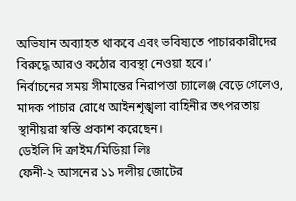অভিযান অব্যাহত থাকবে এবং ভবিষ্যতে পাচারকারীদের বিরুদ্ধে আরও কঠোর ব্যবস্থা নেওয়া হবে।’
নির্বাচনের সময় সীমান্তের নিরাপত্তা চ্যালেঞ্জ বেড়ে গেলেও, মাদক পাচার রোধে আইনশৃঙ্খলা বাহিনীর তৎপরতায় স্থানীয়রা স্বস্তি প্রকাশ করেছেন।
ডেইলি দি ক্রাইম/মিডিয়া লিঃ
ফেনী-২ আসনের ১১ দলীয় জোটের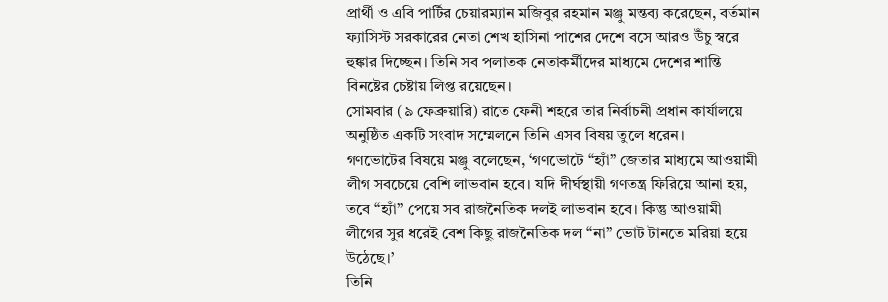প্রার্থী ও এবি পার্টির চেয়ারম্যান মজিবুর রহমান মঞ্জু মন্তব্য করেছেন, বর্তমান ফ্যাসিস্ট সরকারের নেতা শেখ হাসিনা পাশের দেশে বসে আরও উঁচু স্বরে হুঙ্কার দিচ্ছেন। তিনি সব পলাতক নেতাকর্মীদের মাধ্যমে দেশের শান্তি বিনষ্টের চেষ্টায় লিপ্ত রয়েছেন।
সোমবার (৯ ফেব্রুয়ারি) রাতে ফেনী শহরে তার নির্বাচনী প্রধান কার্যালয়ে অনুষ্ঠিত একটি সংবাদ সম্মেলনে তিনি এসব বিষয় তুলে ধরেন।
গণভোটের বিষয়ে মঞ্জু বলেছেন, ‘গণভোটে “হ্যাঁ” জেতার মাধ্যমে আওয়ামী লীগ সবচেয়ে বেশি লাভবান হবে। যদি দীর্ঘস্থায়ী গণতন্ত্র ফিরিয়ে আনা হয়, তবে “হ্যাঁ” পেয়ে সব রাজনৈতিক দলই লাভবান হবে। কিন্তু আওয়ামী লীগের সুর ধরেই বেশ কিছু রাজনৈতিক দল “না” ভোট টানতে মরিয়া হয়ে উঠেছে।’
তিনি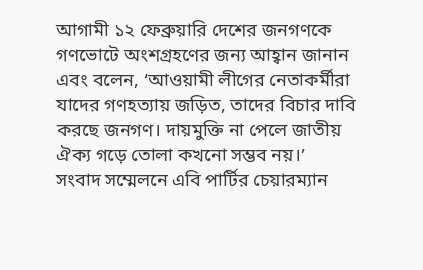আগামী ১২ ফেব্রুয়ারি দেশের জনগণকে গণভোটে অংশগ্রহণের জন্য আহ্বান জানান এবং বলেন, ‘আওয়ামী লীগের নেতাকর্মীরা যাদের গণহত্যায় জড়িত, তাদের বিচার দাবি করছে জনগণ। দায়মুক্তি না পেলে জাতীয় ঐক্য গড়ে তোলা কখনো সম্ভব নয়।’
সংবাদ সম্মেলনে এবি পার্টির চেয়ারম্যান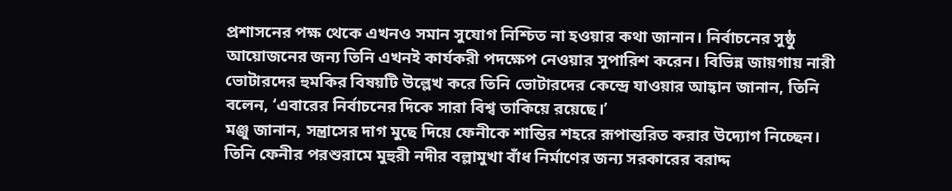প্রশাসনের পক্ষ থেকে এখনও সমান সুযোগ নিশ্চিত না হওয়ার কথা জানান। নির্বাচনের সুষ্ঠু আয়োজনের জন্য তিনি এখনই কার্যকরী পদক্ষেপ নেওয়ার সুপারিশ করেন। বিভিন্ন জায়গায় নারী ভোটারদের হুমকির বিষয়টি উল্লেখ করে তিনি ভোটারদের কেন্দ্রে যাওয়ার আহ্বান জানান, তিনি বলেন, ‘এবারের নির্বাচনের দিকে সারা বিশ্ব তাকিয়ে রয়েছে।’
মঞ্জু জানান, সন্ত্রাসের দাগ মুছে দিয়ে ফেনীকে শান্তির শহরে রূপান্তরিত করার উদ্যোগ নিচ্ছেন। তিনি ফেনীর পরশুরামে মুহুরী নদীর বল্লামুখা বাঁধ নির্মাণের জন্য সরকারের বরাদ্দ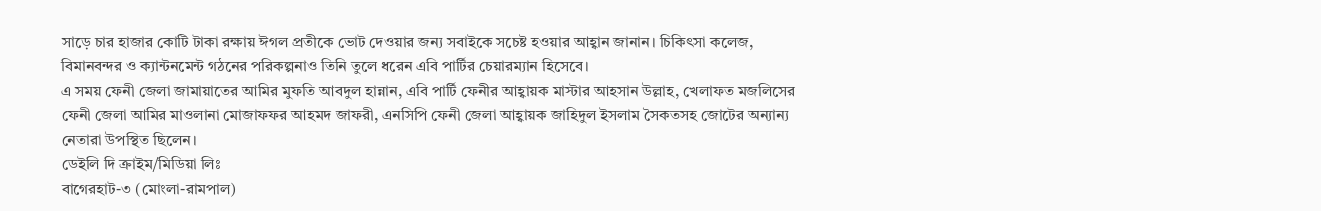সাড়ে চার হাজার কোটি টাকা রক্ষায় ঈগল প্রতীকে ভোট দেওয়ার জন্য সবাইকে সচেষ্ট হওয়ার আহ্বান জানান। চিকিৎসা কলেজ, বিমানবন্দর ও ক্যান্টনমেন্ট গঠনের পরিকল্পনাও তিনি তুলে ধরেন এবি পার্টির চেয়ারম্যান হিসেবে।
এ সময় ফেনী জেলা জামায়াতের আমির মুফতি আবদুল হান্নান, এবি পার্টি ফেনীর আহ্বায়ক মাস্টার আহসান উল্লাহ, খেলাফত মজলিসের ফেনী জেলা আমির মাওলানা মোজাফফর আহমদ জাফরী, এনসিপি ফেনী জেলা আহ্বায়ক জাহিদুল ইসলাম সৈকতসহ জোটের অন্যান্য নেতারা উপস্থিত ছিলেন।
ডেইলি দি ক্রাইম/মিডিয়া লিঃ
বাগেরহাট-৩ (মোংলা-রামপাল)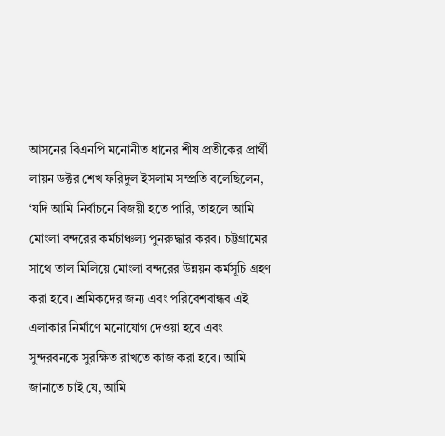আসনের বিএনপি মনোনীত ধানের শীষ প্রতীকের প্রার্থী লায়ন ডক্টর শেখ ফরিদুল ইসলাম সম্প্রতি বলেছিলেন, ‘যদি আমি নির্বাচনে বিজয়ী হতে পারি, তাহলে আমি মোংলা বন্দরের কর্মচাঞ্চল্য পুনরুদ্ধার করব। চট্টগ্রামের সাথে তাল মিলিয়ে মোংলা বন্দরের উন্নয়ন কর্মসূচি গ্রহণ করা হবে। শ্রমিকদের জন্য এবং পরিবেশবান্ধব এই এলাকার নির্মাণে মনোযোগ দেওয়া হবে এবং সুন্দরবনকে সুরক্ষিত রাখতে কাজ করা হবে। আমি জানাতে চাই যে, আমি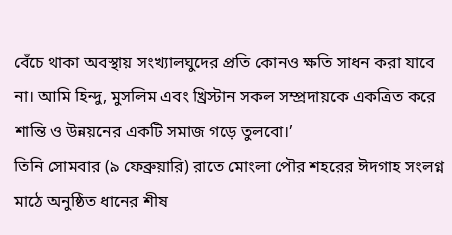বেঁচে থাকা অবস্থায় সংখ্যালঘুদের প্রতি কোনও ক্ষতি সাধন করা যাবে না। আমি হিন্দু, মুসলিম এবং খ্রিস্টান সকল সম্প্রদায়কে একত্রিত করে শান্তি ও উন্নয়নের একটি সমাজ গড়ে তুলবো।’
তিনি সোমবার (৯ ফেব্রুয়ারি) রাতে মোংলা পৌর শহরের ঈদগাহ সংলগ্ন মাঠে অনুষ্ঠিত ধানের শীষ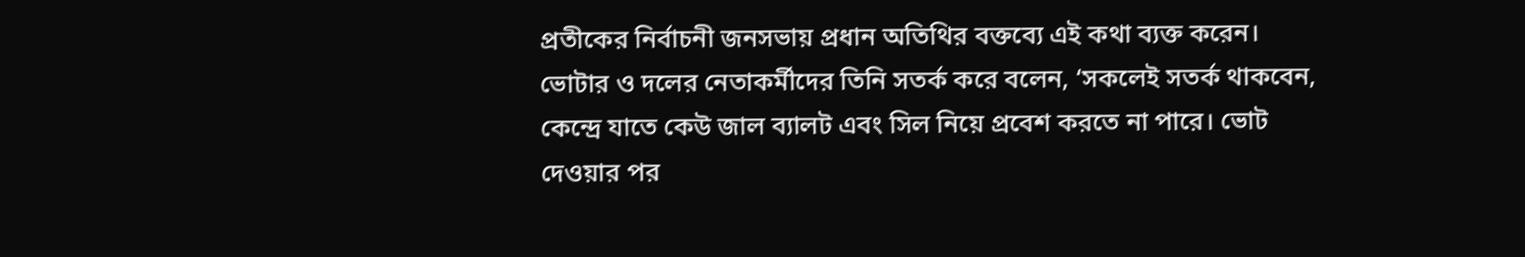প্রতীকের নির্বাচনী জনসভায় প্রধান অতিথির বক্তব্যে এই কথা ব্যক্ত করেন।
ভোটার ও দলের নেতাকর্মীদের তিনি সতর্ক করে বলেন, ‘সকলেই সতর্ক থাকবেন, কেন্দ্রে যাতে কেউ জাল ব্যালট এবং সিল নিয়ে প্রবেশ করতে না পারে। ভোট দেওয়ার পর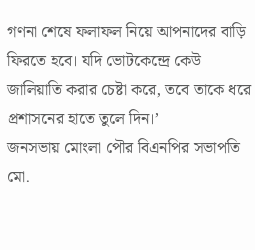গণনা শেষে ফলাফল নিয়ে আপনাদের বাড়ি ফিরতে হবে। যদি ভোটকেন্দ্রে কেউ জালিয়াতি করার চেষ্টা করে, তবে তাকে ধরে প্রশাসনের হাতে তুলে দিন।’
জনসভায় মোংলা পৌর বিএনপির সভাপতি মো.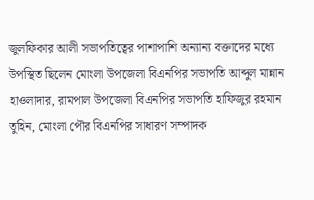জুলফিকার আলী সভাপতিত্বের পাশাপাশি অন্যান্য বক্তাদের মধ্যে উপস্থিত ছিলেন মোংলা উপজেলা বিএনপির সভাপতি আব্দুল মান্নান হাওলাদার, রামপাল উপজেলা বিএনপির সভাপতি হাফিজুর রহমান তুহিন, মোংলা পৌর বিএনপির সাধারণ সম্পাদক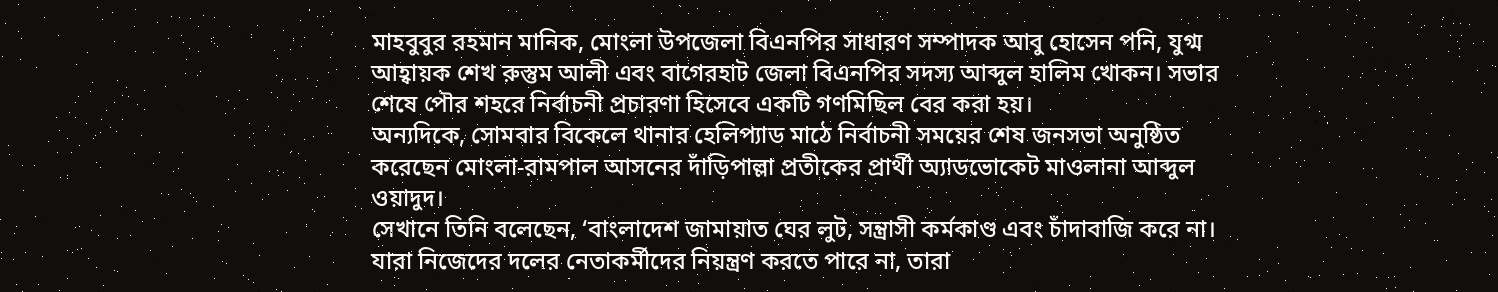মাহবুবুর রহমান মানিক, মোংলা উপজেলা বিএনপির সাধারণ সম্পাদক আবু হোসেন পনি, যুগ্ম আহ্বায়ক শেখ রুস্তুম আলী এবং বাগেরহাট জেলা বিএনপির সদস্য আব্দুল হালিম খোকন। সভার শেষে পৌর শহরে নির্বাচনী প্রচারণা হিসেবে একটি গণমিছিল বের করা হয়।
অন্যদিকে, সোমবার বিকেলে থানার হেলিপ্যাড মাঠে নির্বাচনী সময়ের শেষ জনসভা অনুষ্ঠিত করেছেন মোংলা-রামপাল আসনের দাঁড়িপাল্লা প্রতীকের প্রার্থী অ্যাডভোকেট মাওলানা আব্দুল ওয়াদুদ।
সেখানে তিনি বলেছেন, ‘বাংলাদেশ জামায়াত ঘের লুট, সন্ত্রাসী কর্মকাণ্ড এবং চাঁদাবাজি করে না। যারা নিজেদের দলের নেতাকর্মীদের নিয়ন্ত্রণ করতে পারে না, তারা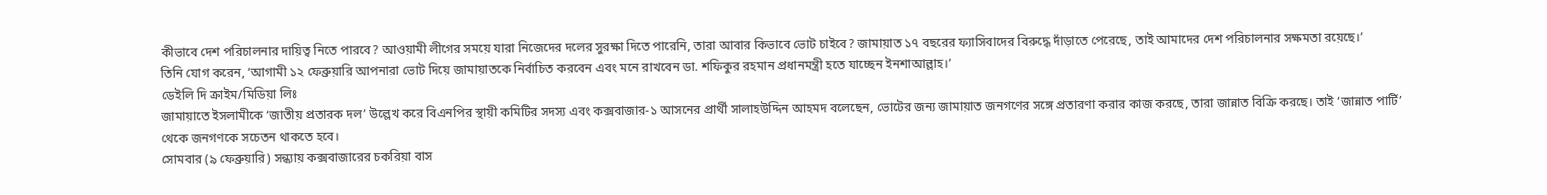কীভাবে দেশ পরিচালনার দায়িত্ব নিতে পারবে? আওয়ামী লীগের সময়ে যারা নিজেদের দলের সুরক্ষা দিতে পারেনি, তারা আবার কিভাবে ভোট চাইবে? জামায়াত ১৭ বছরের ফ্যাসিবাদের বিরুদ্ধে দাঁড়াতে পেরেছে, তাই আমাদের দেশ পরিচালনার সক্ষমতা রয়েছে।’
তিনি যোগ করেন, ‘আগামী ১২ ফেব্রুয়ারি আপনারা ভোট দিয়ে জামায়াতকে নির্বাচিত করবেন এবং মনে রাখবেন ডা. শফিকুর রহমান প্রধানমন্ত্রী হতে যাচ্ছেন ইনশাআল্লাহ।’
ডেইলি দি ক্রাইম/মিডিয়া লিঃ
জামায়াতে ইসলামীকে ‘জাতীয় প্রতারক দল’ উল্লেখ করে বিএনপির স্থায়ী কমিটির সদস্য এবং কক্সবাজার-১ আসনের প্রার্থী সালাহউদ্দিন আহমদ বলেছেন, ভোটের জন্য জামায়াত জনগণের সঙ্গে প্রতারণা করার কাজ করছে, তারা জান্নাত বিক্রি করছে। তাই ‘জান্নাত পার্টি’ থেকে জনগণকে সচেতন থাকতে হবে।
সোমবার (৯ ফেব্রুয়ারি) সন্ধ্যায় কক্সবাজারের চকরিয়া বাস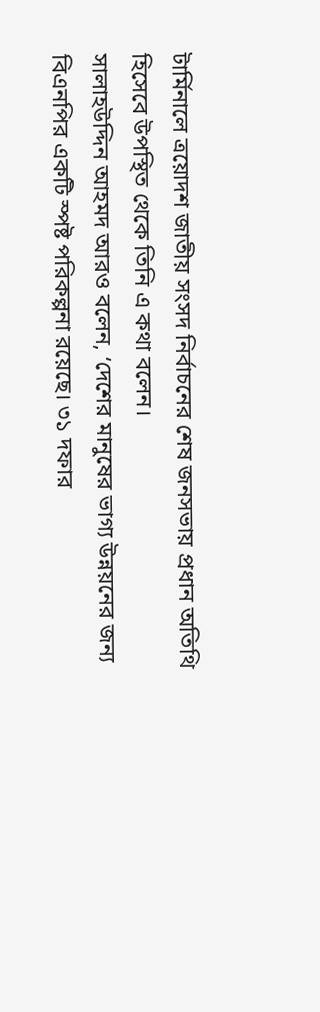টার্মিনালে ত্রয়োদশ জাতীয় সংসদ নির্বাচনের শেষ জনসভায় প্রধান অতিথি হিসেবে উপস্থিত থেকে তিনি এ কথা বলেন।
সালাহউদ্দিন আহমদ আরও বলেন, ‘দেশের মানুষের ভাগ্য উন্নয়নের জন্য বিএনপির একটি স্পষ্ট পরিকল্পনা রয়েছে। ৩১ দফার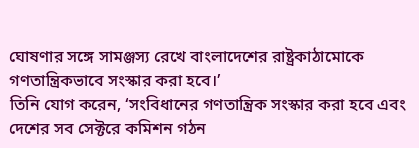ঘোষণার সঙ্গে সামঞ্জস্য রেখে বাংলাদেশের রাষ্ট্রকাঠামোকে গণতান্ত্রিকভাবে সংস্কার করা হবে।’
তিনি যোগ করেন, ‘সংবিধানের গণতান্ত্রিক সংস্কার করা হবে এবং দেশের সব সেক্টরে কমিশন গঠন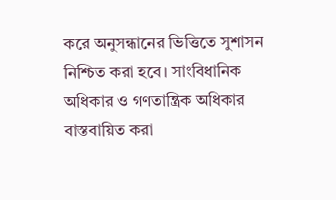করে অনুসন্ধানের ভিত্তিতে সুশাসন নিশ্চিত করা হবে। সাংবিধানিক অধিকার ও গণতান্ত্রিক অধিকার বাস্তবায়িত করা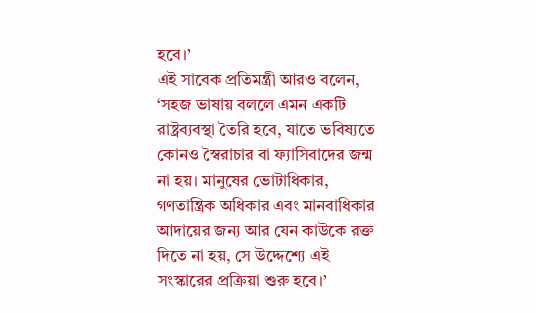হবে।’
এই সাবেক প্রতিমন্ত্রী আরও বলেন, ‘সহজ ভাষায় বললে এমন একটি রাষ্ট্রব্যবস্থা তৈরি হবে, যাতে ভবিষ্যতে কোনও স্বৈরাচার বা ফ্যাসিবাদের জন্ম না হয়। মানুষের ভোটাধিকার, গণতান্ত্রিক অধিকার এবং মানবাধিকার আদায়ের জন্য আর যেন কাউকে রক্ত দিতে না হয়, সে উদ্দেশ্যে এই সংস্কারের প্রক্রিয়া শুরু হবে।’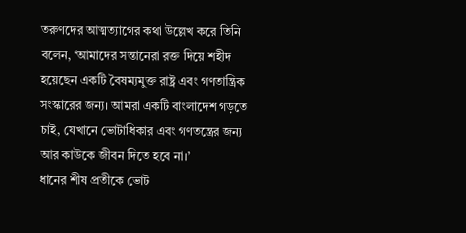তরুণদের আত্মত্যাগের কথা উল্লেখ করে তিনি বলেন, ‘আমাদের সন্তানেরা রক্ত দিয়ে শহীদ হয়েছেন একটি বৈষম্যমুক্ত রাষ্ট্র এবং গণতান্ত্রিক সংস্কারের জন্য। আমরা একটি বাংলাদেশ গড়তে চাই, যেখানে ভোটাধিকার এবং গণতন্ত্রের জন্য আর কাউকে জীবন দিতে হবে না।’
ধানের শীষ প্রতীকে ভোট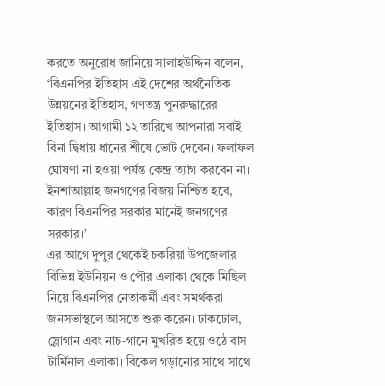করতে অনুরোধ জানিয়ে সালাহউদ্দিন বলেন, ‘বিএনপির ইতিহাস এই দেশের অর্থনৈতিক উন্নয়নের ইতিহাস, গণতন্ত্র পুনরুদ্ধারের ইতিহাস। আগামী ১২ তারিখে আপনারা সবাই বিনা দ্বিধায় ধানের শীষে ভোট দেবেন। ফলাফল ঘোষণা না হওয়া পর্যন্ত কেন্দ্র ত্যাগ করবেন না। ইনশাআল্লাহ জনগণের বিজয় নিশ্চিত হবে, কারণ বিএনপির সরকার মানেই জনগণের সরকার।’
এর আগে দুপুর থেকেই চকরিয়া উপজেলার বিভিন্ন ইউনিয়ন ও পৌর এলাকা থেকে মিছিল নিয়ে বিএনপির নেতাকর্মী এবং সমর্থকরা জনসভাস্থলে আসতে শুরু করেন। ঢাকঢোল, স্লোগান এবং নাচ-গানে মুখরিত হয়ে ওঠে বাস টার্মিনাল এলাকা। বিকেল গড়ানোর সাথে সাথে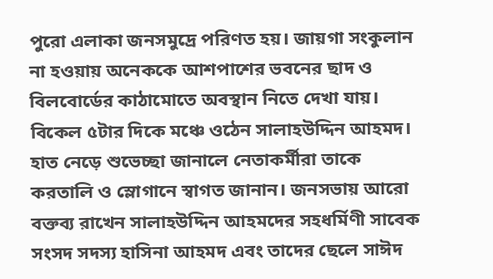পুরো এলাকা জনসমুদ্রে পরিণত হয়। জায়গা সংকুলান না হওয়ায় অনেককে আশপাশের ভবনের ছাদ ও বিলবোর্ডের কাঠামোতে অবস্থান নিতে দেখা যায়।
বিকেল ৫টার দিকে মঞ্চে ওঠেন সালাহউদ্দিন আহমদ। হাত নেড়ে শুভেচ্ছা জানালে নেতাকর্মীরা তাকে করতালি ও স্লোগানে স্বাগত জানান। জনসভায় আরো বক্তব্য রাখেন সালাহউদ্দিন আহমদের সহধর্মিণী সাবেক সংসদ সদস্য হাসিনা আহমদ এবং তাদের ছেলে সাঈদ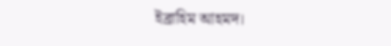ইব্রাহিম আহমদ।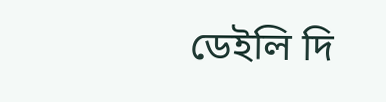ডেইলি দি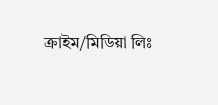ক্রাইম/মিডিয়া লিঃ